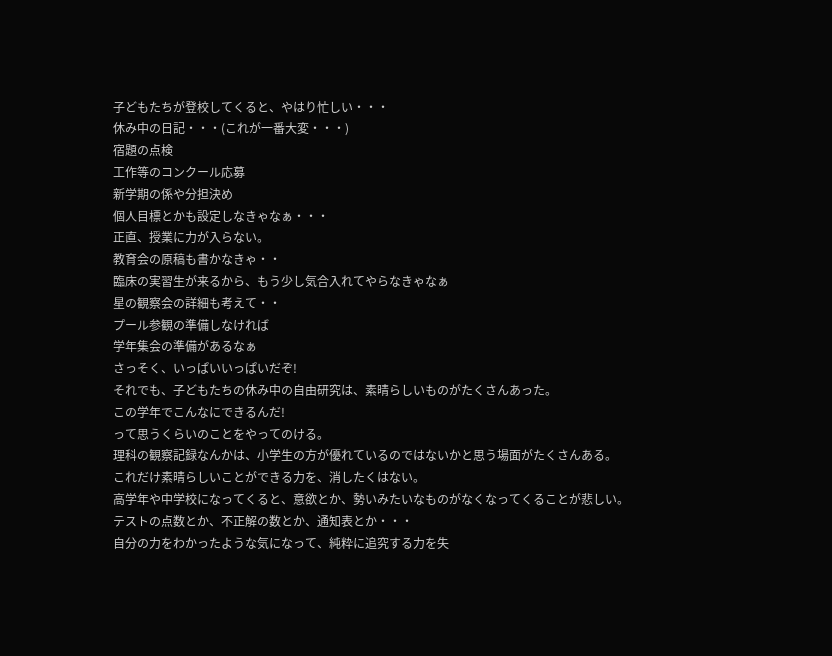子どもたちが登校してくると、やはり忙しい・・・
休み中の日記・・・(これが一番大変・・・)
宿題の点検
工作等のコンクール応募
新学期の係や分担決め
個人目標とかも設定しなきゃなぁ・・・
正直、授業に力が入らない。
教育会の原稿も書かなきゃ・・
臨床の実習生が来るから、もう少し気合入れてやらなきゃなぁ
星の観察会の詳細も考えて・・
プール参観の準備しなければ
学年集会の準備があるなぁ
さっそく、いっぱいいっぱいだぞ!
それでも、子どもたちの休み中の自由研究は、素晴らしいものがたくさんあった。
この学年でこんなにできるんだ!
って思うくらいのことをやってのける。
理科の観察記録なんかは、小学生の方が優れているのではないかと思う場面がたくさんある。
これだけ素晴らしいことができる力を、消したくはない。
高学年や中学校になってくると、意欲とか、勢いみたいなものがなくなってくることが悲しい。
テストの点数とか、不正解の数とか、通知表とか・・・
自分の力をわかったような気になって、純粋に追究する力を失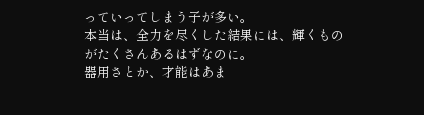っていってしまう子が多い。
本当は、全力を尽くした結果には、輝くものがたくさんあるはずなのに。
器用さとか、才能はあま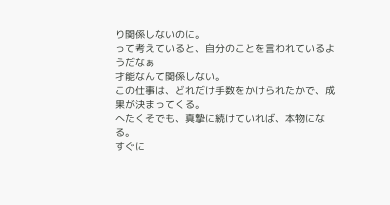り関係しないのに。
って考えていると、自分のことを言われているようだなぁ
才能なんて関係しない。
この仕事は、どれだけ手数をかけられたかで、成果が決まってくる。
へたくそでも、真摯に続けていれば、本物になる。
すぐに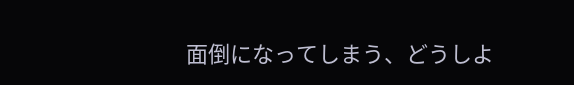面倒になってしまう、どうしよ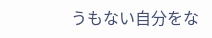うもない自分をな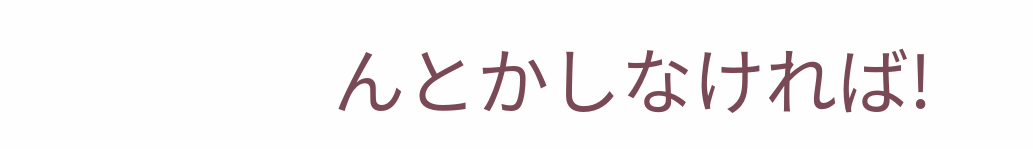んとかしなければ!